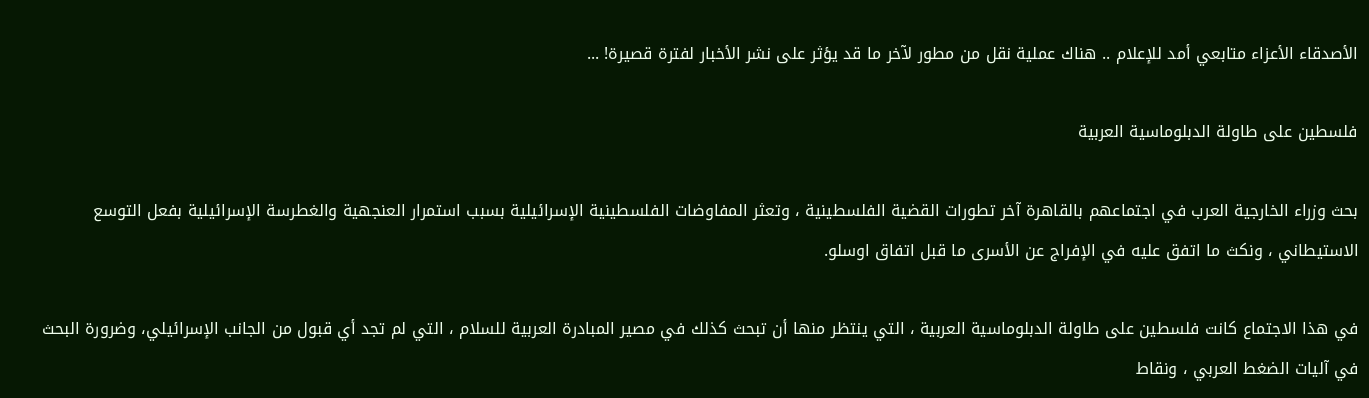الأصدقاء الأعزاء متابعي أمد للإعلام .. هناك عملية نقل من مطور لآخر ما قد يؤثر على نشر الأخبار لفترة قصيرة! ...

فلسطين على طاولة الدبلوماسية العربية

بحث وزراء الخارجية العرب في اجتماعهم بالقاهرة آخر تطورات القضية الفلسطينية ، وتعثر المفاوضات الفلسطينية الإسرائيلية بسبب استمرار العنجهية والغطرسة الإسرائيلية بفعل التوسع الاستيطاني ، ونكث ما اتفق عليه في الإفراج عن الأسرى ما قبل اتفاق اوسلو.

في هذا الاجتماع كانت فلسطين على طاولة الدبلوماسية العربية ، التي ينتظر منها أن تبحث كذلك في مصير المبادرة العربية للسلام ، التي لم تجد أي قبول من الجانب الإسرائيلي، وضرورة البحث في آليات الضغط العربي ، ونقاط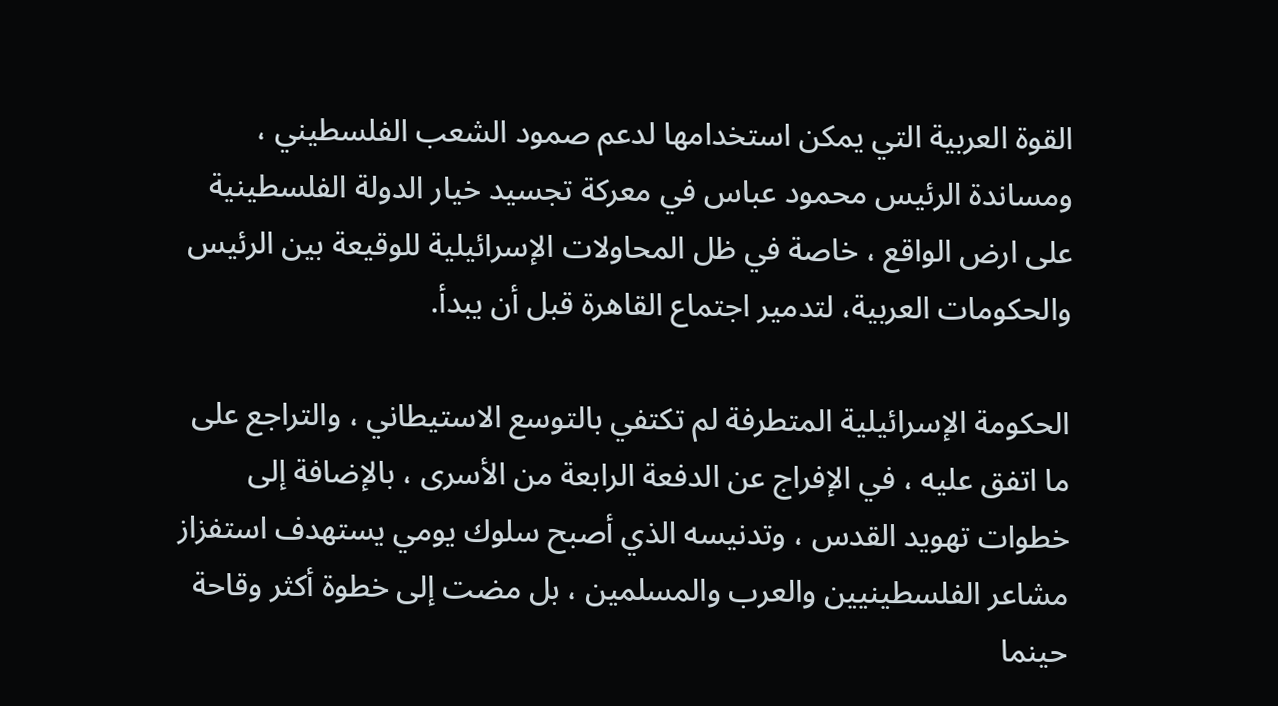القوة العربية التي يمكن استخدامها لدعم صمود الشعب الفلسطيني ، ومساندة الرئيس محمود عباس في معركة تجسيد خيار الدولة الفلسطينية على ارض الواقع ، خاصة في ظل المحاولات الإسرائيلية للوقيعة بين الرئيس والحكومات العربية، لتدمير اجتماع القاهرة قبل أن يبدأ.

الحكومة الإسرائيلية المتطرفة لم تكتفي بالتوسع الاستيطاني ، والتراجع على ما اتفق عليه ، في الإفراج عن الدفعة الرابعة من الأسرى ، بالإضافة إلى خطوات تهويد القدس ، وتدنيسه الذي أصبح سلوك يومي يستهدف استفزاز مشاعر الفلسطينيين والعرب والمسلمين ، بل مضت إلى خطوة أكثر وقاحة حينما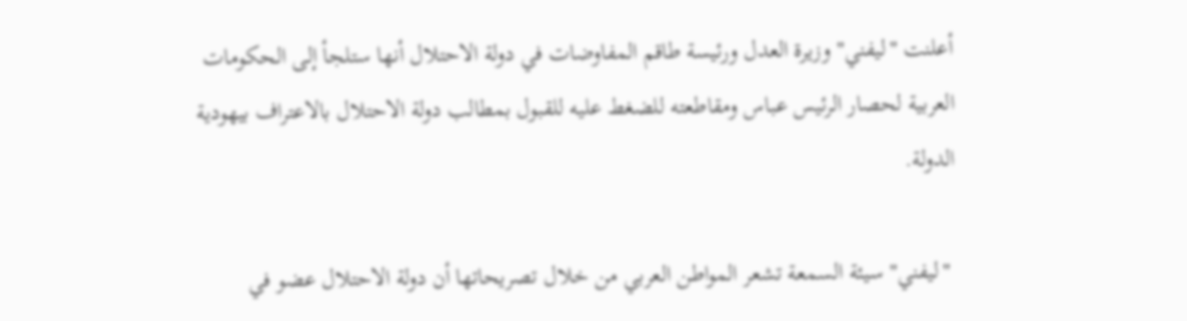أعلنت "ليفني" وزيرة العدل ورئيسة طاقم المفاوضات في دولة الاحتلال أنها ستلجأ إلى الحكومات العربية لحصار الرئيس عباس ومقاطعته للضغط عليه للقبول بمطالب دولة الاحتلال بالاعتراف بيهودية الدولة.

 "ليفني" سيئة السمعة تشعر المواطن العربي من خلال تصريحاتها أن دولة الاحتلال عضو في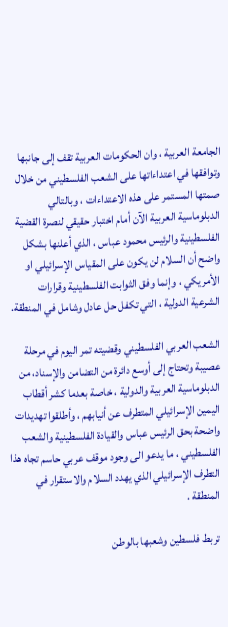الجامعة العربية ، وان الحكومات العربية تقف إلى جانبها وتوافقها في اعتداءاتها على الشعب الفلسطيني من خلال صمتها المستمر على هذه الاعتداءات ، وبالتالي الدبلوماسية العربية الآن أمام اختبار حقيقي لنصرة القضية الفلسطينية والرئيس محمود عباس ، الذي أعلنها بشكل واضح أن السلام لن يكون على المقياس الإسرائيلي او الأمريكي ، وإنما وفق الثوابت الفلسطينية وقرارات الشرعية الدولية ، التي تكفل حل عادل وشامل في المنطقة.

الشعب العربي الفلسطيني وقضيته تمر اليوم في مرحلة عصيبة وتحتاج إلى أوسع دائرة من التضامن والإسناد، من الدبلوماسية العربية والدولية ، خاصة بعدما كشر أقطاب اليمين الإسرائيلي المتطرف عن أنيابهم ، وأطلقوا تهديدات واضحة بحق الرئيس عباس والقيادة الفلسطينية والشعب الفلسطيني ، ما يدعو الى وجود موقف عربي حاسم تجاه هذا التطرف الإسرائيلي الذي يهدد السلام والاستقرار في المنطقة .

تربط فلسطين وشعبها بالوطن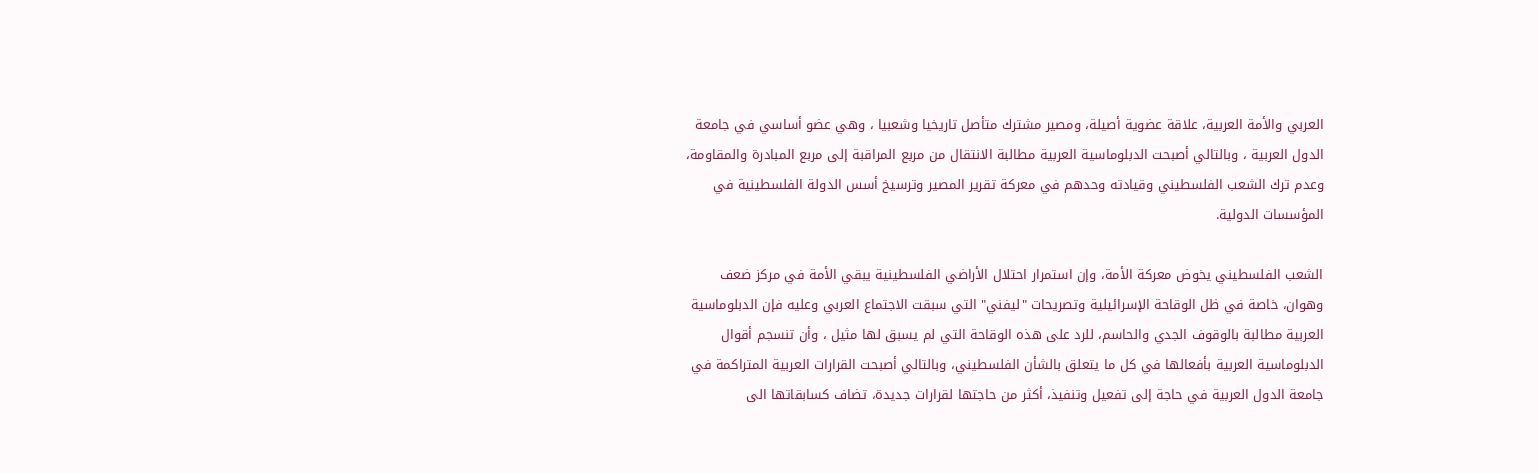العربي والأمة العربية، علاقة عضوية أصيلة، ومصير مشترك متأصل تاريخيا وشعبيا ، وهي عضو أساسي في جامعة الدول العربية ، وبالتالي أصبحت الدبلوماسية العربية مطالبة الانتقال من مربع المراقبة إلى مربع المبادرة والمقاومة، وعدم ترك الشعب الفلسطيني وقيادته وحدهم في معركة تقرير المصير وترسيخ أسس الدولة الفلسطينية في المؤسسات الدولية.

الشعب الفلسطيني يخوض معركة الأمة، وإن استمرار احتلال الأراضي الفلسطينية يبقي الأمة في مركز ضعف وهوان، خاصة في ظل الوقاحة الإسرائيلية وتصريحات "ليفني" التي سبقت الاجتماع العربي وعليه فإن الدبلوماسية العربية مطالبة بالوقوف الجدي والحاسم، للرد على هذه الوقاحة التي لم يسبق لها مثيل ، وأن تنسجم أقوال الدبلوماسية العربية بأفعالها في كل ما يتعلق بالشأن الفلسطيني، وبالتالي أصبحت القرارات العربية المتراكمة في جامعة الدول العربية في حاجة إلى تفعيل وتنفيذ، أكثر من حاجتها لقرارات جديدة، تضاف كسابقاتها الى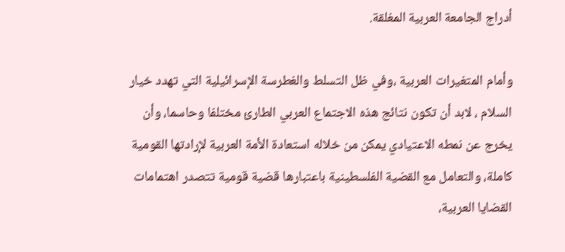أدراج الجامعة العربية المغلقة.

وأمام المتغيرات العربية ،وفي ظل التسلط والغطرسة الإسرائيلية التي تهدد خيار السلام ، لابد أن تكون نتائج هذه الاجتماع العربي الطارئ مختلفا وحاسما، وأن يخرج عن نمطه الاعتيادي يمكن من خلاله استعادة الأمة العربية لإرادتها القومية كاملة، والتعامل مع القضية الفلسطينية باعتبارها قضية قومية تتصدر اهتمامات القضايا العربية،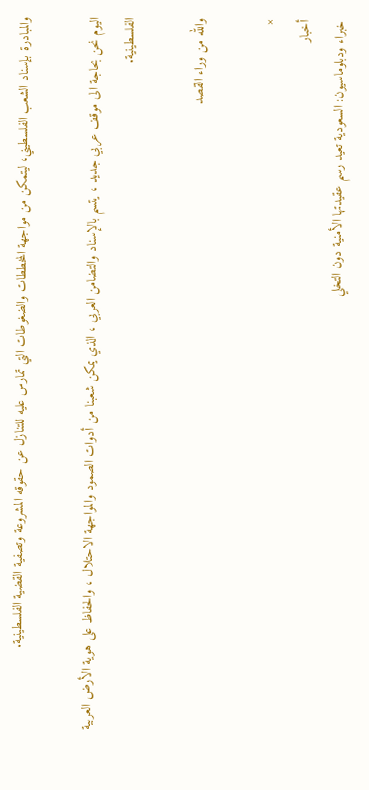والمبادرة بإسناد الشعب الفلسطيني، ليتمكن من مواجهة المخططات والضغوطات التي تمارس عليه للتنازل عن حقوقه المشروعة وتصفية القضية الفلسطينية.

اليوم نحن بحاجة الى موقف عربي جديد ، يتسم بالإسناد والتضامن العربي ، الذي يمكن شعبنا من أدوات الصمود والمواجهة الاحتلال ، والحفاظ على هوية الأرض العربية الفلسطينية.

والله من وراء القصد

×
أخبار
خبراء ودبلوماسيون: السعودية تعيد رسم عقيدتها الأمنية دون التخلي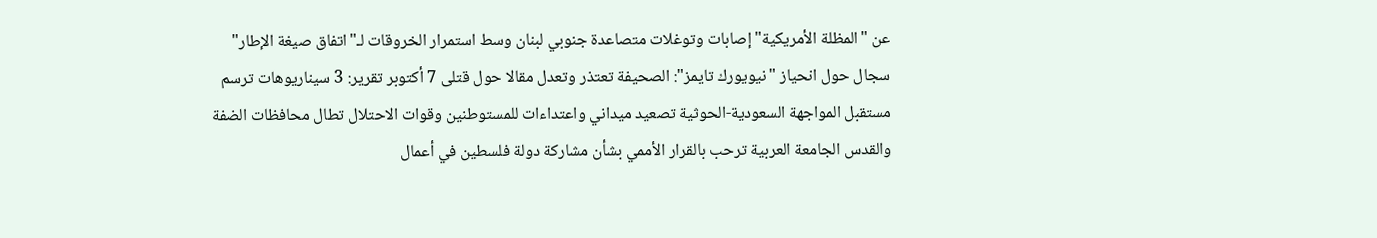عن "المظلة الأمريكية" إصابات وتوغلات متصاعدة جنوبي لبنان وسط استمرار الخروقات لـ"اتفاق صيغة الإطار" سجال حول انحياز "نيويورك تايمز": الصحيفة تعتذر وتعدل مقالا حول قتلى 7 أكتوبر تقرير: 3 سيناريوهات ترسم مستقبل المواجهة السعودية-الحوثية تصعيد ميداني واعتداءات للمستوطنين وقوات الاحتلال تطال محافظات الضفة والقدس الجامعة العربية ترحب بالقرار الأممي بشأن مشاركة دولة فلسطين في أعمال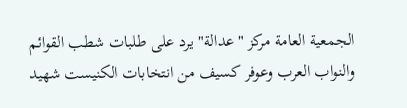الجمعية العامة مركز "عدالة" يرد على طلبات شطب القوائم والنواب العرب وعوفر كسيف من انتخابات الكنيست شهيد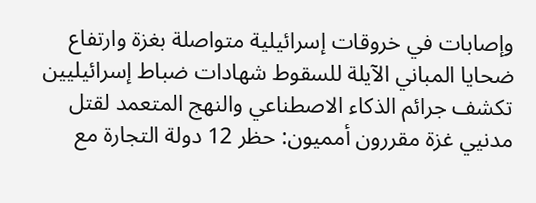وإصابات في خروقات إسرائيلية متواصلة بغزة وارتفاع ضحايا المباني الآيلة للسقوط شهادات ضباط إسرائيليين تكشف جرائم الذكاء الاصطناعي والنهج المتعمد لقتل مدنيي غزة مقررون أمميون: حظر 12 دولة التجارة مع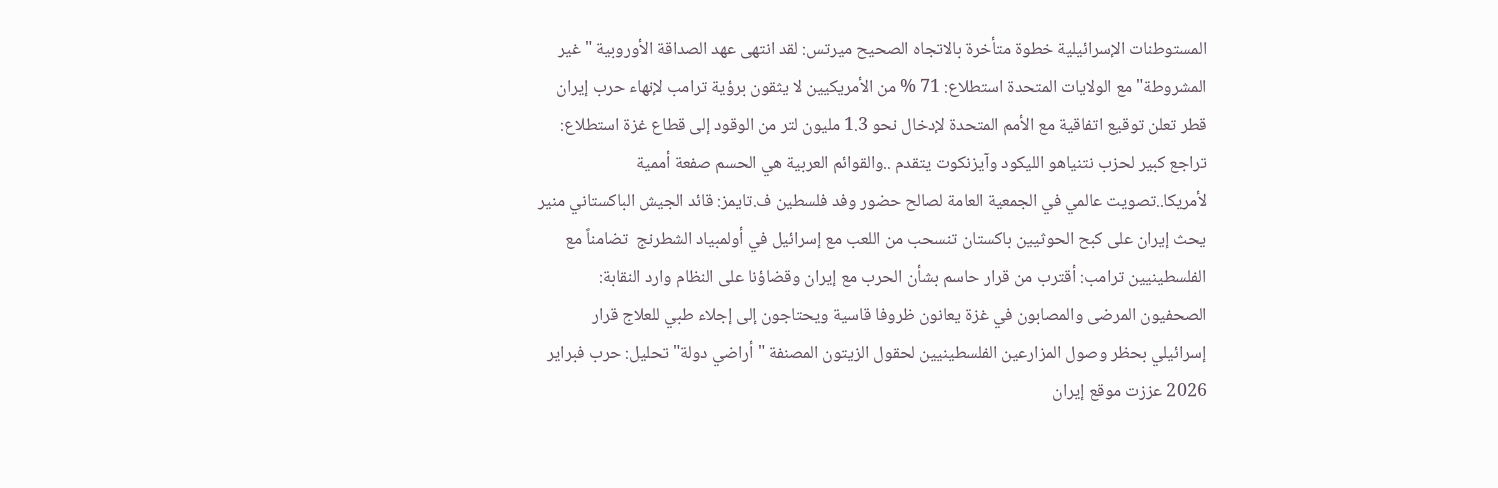المستوطنات الإسرائيلية خطوة متأخرة بالاتجاه الصحيح ميرتس: لقد انتهى عهد الصداقة الأوروبية "غير المشروطة" مع الولايات المتحدة استطلاع: 71 % من الأمريكيين لا يثقون برؤية ترامب لإنهاء حرب إيران قطر تعلن توقيع اتفاقية مع الأمم المتحدة لإدخال نحو 1.3 مليون لتر من الوقود إلى قطاع غزة استطلاع: تراجع كبير لحزب نتنياهو الليكود وآيزنكوت يتقدم ..والقوائم العربية هي الحسم صفعة أممية لأمريكا..تصويت عالمي في الجمعية العامة لصالح حضور وفد فلسطين ف.تايمز: قائد الجيش الباكستاني منير يحث إيران على كبح الحوثيين باكستان تنسحب من اللعب مع إسرائيل في أولمبياد الشطرنج  تضامناً مع الفلسطينيين ترامب: أقترب من قرار حاسم بشأن الحرب مع إيران وقضاؤنا على النظام وارد النقابة: الصحفيون المرضى والمصابون في غزة يعانون ظروفا قاسية ويحتاجون إلى إجلاء طبي للعلاج قرار إسرائيلي بحظر وصول المزارعين الفلسطينيين لحقول الزيتون المصنفة "أراضي دولة" تحليل: حرب فبراير 2026 عززت موقع إيران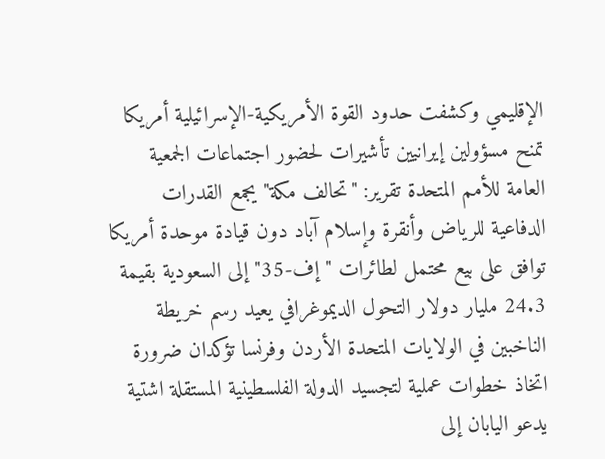الإقليمي وكشفت حدود القوة الأمريكية-الإسرائيلية أمريكا تمنح مسؤولين إيرانيين تأشيرات لحضور اجتماعات الجمعية العامة للأمم المتحدة تقرير: "تحالف مكة" يجمع القدرات الدفاعية للرياض وأنقرة وإسلام آباد دون قيادة موحدة أمريكا توافق على بيع محتمل لطائرات "إف-35" إلى السعودية بقيمة 24.3 مليار دولار التحول الديموغرافي يعيد رسم خريطة الناخبين في الولايات المتحدة الأردن وفرنسا تؤكدان ضرورة اتخاذ خطوات عملية لتجسيد الدولة الفلسطينية المستقلة اشتية يدعو اليابان إلى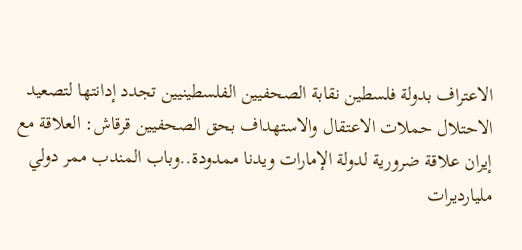الاعتراف بدولة فلسطين نقابة الصحفيين الفلسطينيين تجدد إدانتها لتصعيد الاحتلال حملات الاعتقال والاستهداف بحق الصحفيين قرقاش: العلاقة مع إيران علاقة ضرورية لدولة الإمارات ويدنا ممدودة..وباب المندب ممر دولي مليارديرات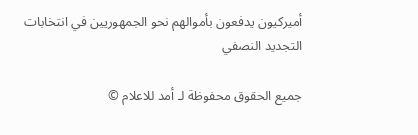أميركيون يدفعون بأموالهم نحو الجمهوريين في انتخابات التجديد النصفي

جميع الحقوق محفوظة لـ أمد للاعلام ©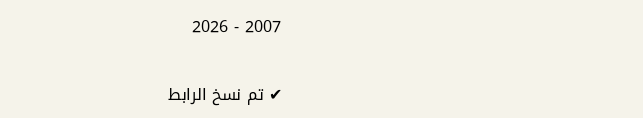2007 - 2026

✔ تم نسخ الرابط